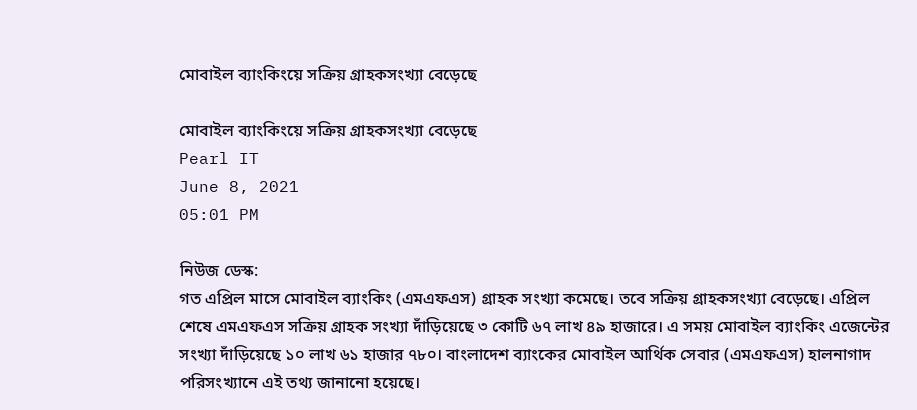মোবাইল ব্যাংকিংয়ে সক্রিয় গ্রাহকসংখ্যা বেড়েছে

মোবাইল ব্যাংকিংয়ে সক্রিয় গ্রাহকসংখ্যা বেড়েছে
Pearl IT
June 8, 2021
05:01 PM

নিউজ ডেস্ক:
গত এপ্রিল মাসে মোবাইল ব্যাংকিং (এমএফএস) গ্রাহক সংখ্যা কমেছে। তবে সক্রিয় গ্রাহকসংখ্যা বেড়েছে। এপ্রিল শেষে এমএফএস সক্রিয় গ্রাহক সংখ্যা দাঁড়িয়েছে ৩ কোটি ৬৭ লাখ ৪৯ হাজারে। এ সময় মোবাইল ব্যাংকিং এজেন্টের সংখ্যা দাঁড়িয়েছে ১০ লাখ ৬১ হাজার ৭৮০। বাংলাদেশ ব্যাংকের মোবাইল আর্থিক সেবার (এমএফএস) হালনাগাদ পরিসংখ্যানে এই তথ্য জানানো হয়েছে।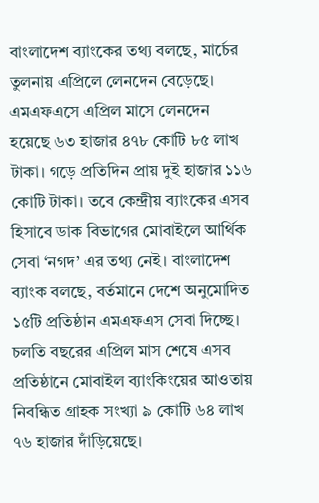বাংলাদেশ ব্যাংকের তথ্য বলছে, মার্চের তুলনায় এপ্রিলে লেনদেন বেড়েছে। এমএফএসে এপ্রিল মাসে লেনদেন হয়েছে ৬৩ হাজার ৪৭৮ কোটি ৮৫ লাখ টাকা। গড়ে প্রতিদিন প্রায় দুই হাজার ১১৬ কোটি টাকা। তবে কেন্দ্রীয় ব্যাংকের এসব হিসাবে ডাক বিভাগের মোবাইলে আর্থিক সেবা ‘নগদ’ এর তথ্য নেই। বাংলাদেশ ব্যাংক বলছে, বর্তমানে দেশে অনুমোদিত ১৫টি প্রতিষ্ঠান এমএফএস সেবা দিচ্ছে। চলতি বছরের এপ্রিল মাস শেষে এসব প্রতিষ্ঠানে মোবাইল ব্যাংকিংয়ের আওতায় নিবন্ধিত গ্রাহক সংখ্যা ৯ কোটি ৬৪ লাখ ৭৬ হাজার দাঁড়িয়েছে।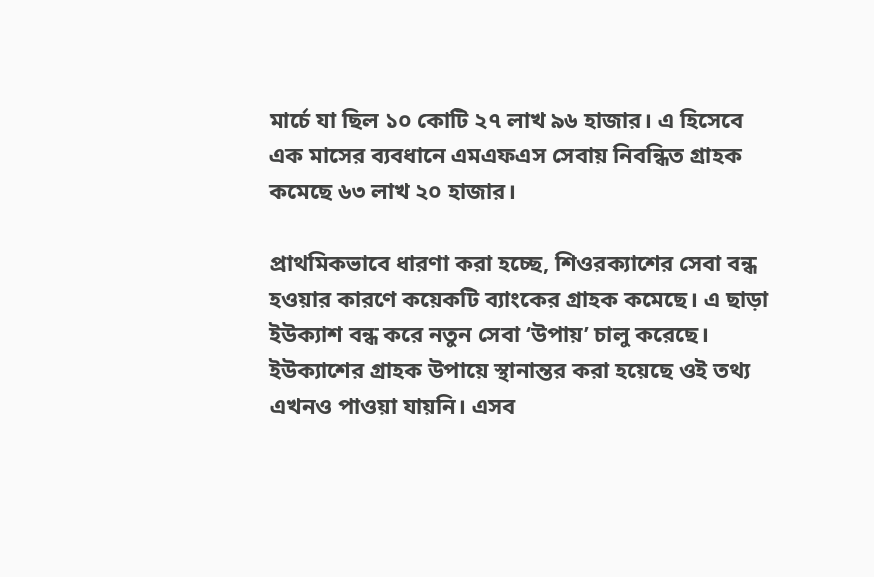মার্চে যা ছিল ১০ কোটি ২৭ লাখ ৯৬ হাজার। এ হিসেবে এক মাসের ব্যবধানে এমএফএস সেবায় নিবন্ধিত গ্রাহক কমেছে ৬৩ লাখ ২০ হাজার।

প্রাথমিকভাবে ধারণা করা হচ্ছে, শিওরক্যাশের সেবা বন্ধ হওয়ার কারণে কয়েকটি ব্যাংকের গ্রাহক কমেছে। এ ছাড়া ইউক্যাশ বন্ধ করে নতুন সেবা ‘উপায়’ চালু করেছে। ইউক্যাশের গ্রাহক উপায়ে স্থানান্তর করা হয়েছে ওই তথ্য এখনও পাওয়া যায়নি। এসব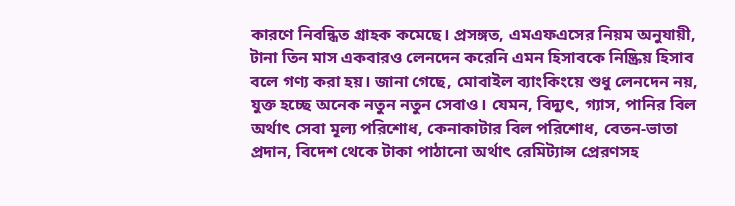কারণে নিবন্ধিত গ্রাহক কমেছে। প্রসঙ্গত, এমএফএসের নিয়ম অনুযায়ী, টানা তিন মাস একবারও লেনদেন করেনি এমন হিসাবকে নিষ্ক্রিয় হিসাব বলে গণ্য করা হয়। জানা গেছে, মোবাইল ব্যাংকিংয়ে শুধু লেনদেন নয়, যুক্ত হচ্ছে অনেক নতুন নতুন সেবাও। যেমন, বিদ্যুৎ, গ্যাস, পানির বিল অর্থাৎ সেবা মূল্য পরিশোধ, কেনাকাটার বিল পরিশোধ, বেতন-ভাতা প্রদান, বিদেশ থেকে টাকা পাঠানো অর্থাৎ রেমিট্যান্স প্রেরণসহ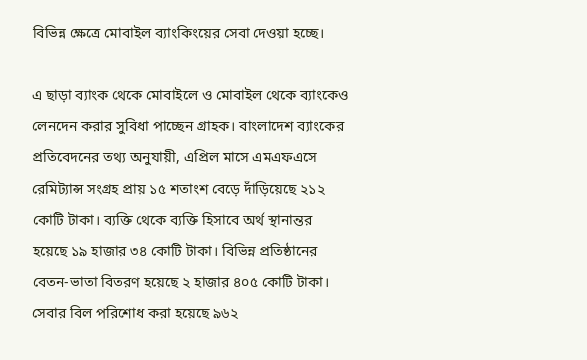বিভিন্ন ক্ষেত্রে মোবাইল ব্যাংকিংয়ের সেবা দেওয়া হচ্ছে।

এ ছাড়া ব্যাংক থেকে মোবাইলে ও মোবাইল থেকে ব্যাংকেও লেনদেন করার সুবিধা পাচ্ছেন গ্রাহক। বাংলাদেশ ব্যাংকের প্রতিবেদনের তথ্য অনুযায়ী, এপ্রিল মাসে এমএফএসে রেমিট্যান্স সংগ্রহ প্রায় ১৫ শতাংশ বেড়ে দাঁড়িয়েছে ২১২ কোটি টাকা। ব্যক্তি থেকে ব্যক্তি হিসাবে অর্থ স্থানান্তর হয়েছে ১৯ হাজার ৩৪ কোটি টাকা। বিভিন্ন প্রতিষ্ঠানের বেতন-ভাতা বিতরণ হয়েছে ২ হাজার ৪০৫ কোটি টাকা। সেবার বিল পরিশোধ করা হয়েছে ৯৬২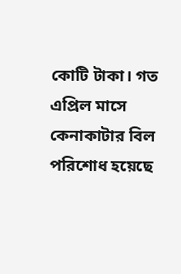কোটি টাকা। গত এপ্রিল মাসে কেনাকাটার বিল পরিশোধ হয়েছে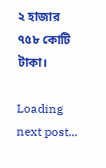২ হাজার ৭৫৮ কোটি টাকা।

Loading next post...